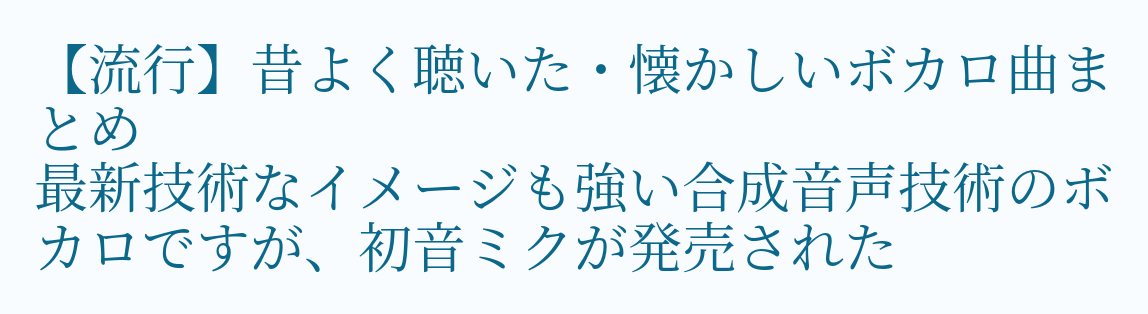【流行】昔よく聴いた・懐かしいボカロ曲まとめ
最新技術なイメージも強い合成音声技術のボカロですが、初音ミクが発売された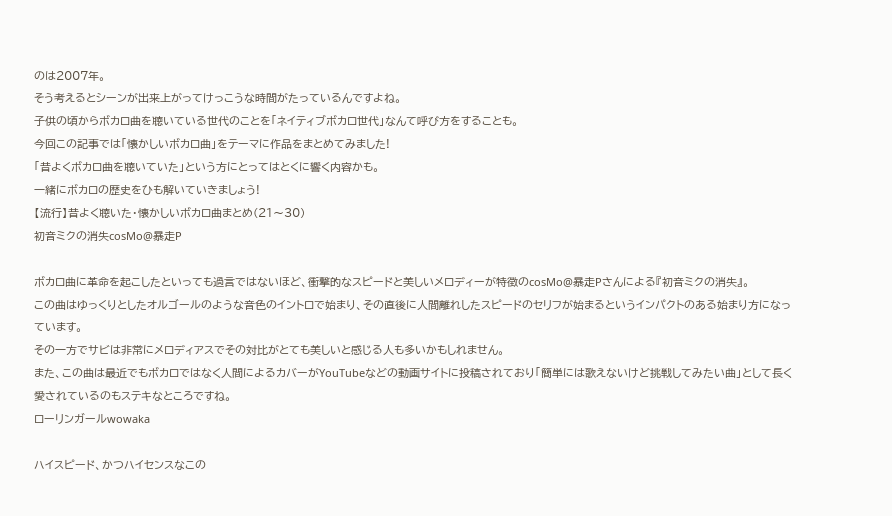のは2007年。
そう考えるとシーンが出来上がってけっこうな時間がたっているんですよね。
子供の頃からボカロ曲を聴いている世代のことを「ネイティブボカロ世代」なんて呼び方をすることも。
今回この記事では「懐かしいボカロ曲」をテーマに作品をまとめてみました!
「昔よくボカロ曲を聴いていた」という方にとってはとくに響く内容かも。
一緒にボカロの歴史をひも解いていきましょう!
【流行】昔よく聴いた・懐かしいボカロ曲まとめ(21〜30)
初音ミクの消失cosMo@暴走P

ボカロ曲に革命を起こしたといっても過言ではないほど、衝撃的なスピードと美しいメロディーが特徴のcosMo@暴走Pさんによる『初音ミクの消失』。
この曲はゆっくりとしたオルゴールのような音色のイントロで始まり、その直後に人間離れしたスピードのセリフが始まるというインパクトのある始まり方になっています。
その一方でサビは非常にメロディアスでその対比がとても美しいと感じる人も多いかもしれません。
また、この曲は最近でもボカロではなく人間によるカバーがYouTubeなどの動画サイトに投稿されており「簡単には歌えないけど挑戦してみたい曲」として長く愛されているのもステキなところですね。
ローリンガールwowaka

ハイスピード、かつハイセンスなこの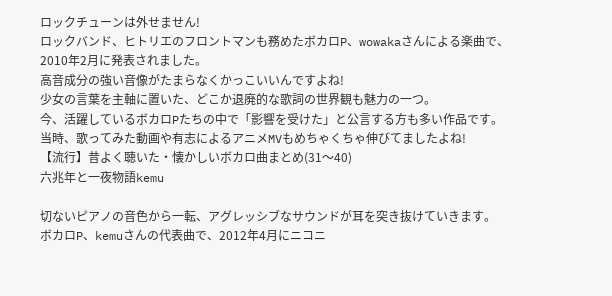ロックチューンは外せません!
ロックバンド、ヒトリエのフロントマンも務めたボカロP、wowakaさんによる楽曲で、2010年2月に発表されました。
高音成分の強い音像がたまらなくかっこいいんですよね!
少女の言葉を主軸に置いた、どこか退廃的な歌詞の世界観も魅力の一つ。
今、活躍しているボカロPたちの中で「影響を受けた」と公言する方も多い作品です。
当時、歌ってみた動画や有志によるアニメMVもめちゃくちゃ伸びてましたよね!
【流行】昔よく聴いた・懐かしいボカロ曲まとめ(31〜40)
六兆年と一夜物語kemu

切ないピアノの音色から一転、アグレッシブなサウンドが耳を突き抜けていきます。
ボカロP、kemuさんの代表曲で、2012年4月にニコニ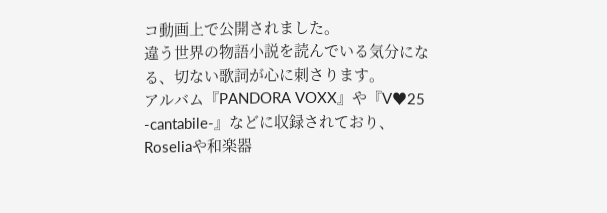コ動画上で公開されました。
違う世界の物語小説を読んでいる気分になる、切ない歌詞が心に刺さります。
アルバム『PANDORA VOXX』や『V♥25 -cantabile-』などに収録されており、Roseliaや和楽器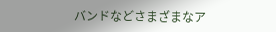バンドなどさまざまなア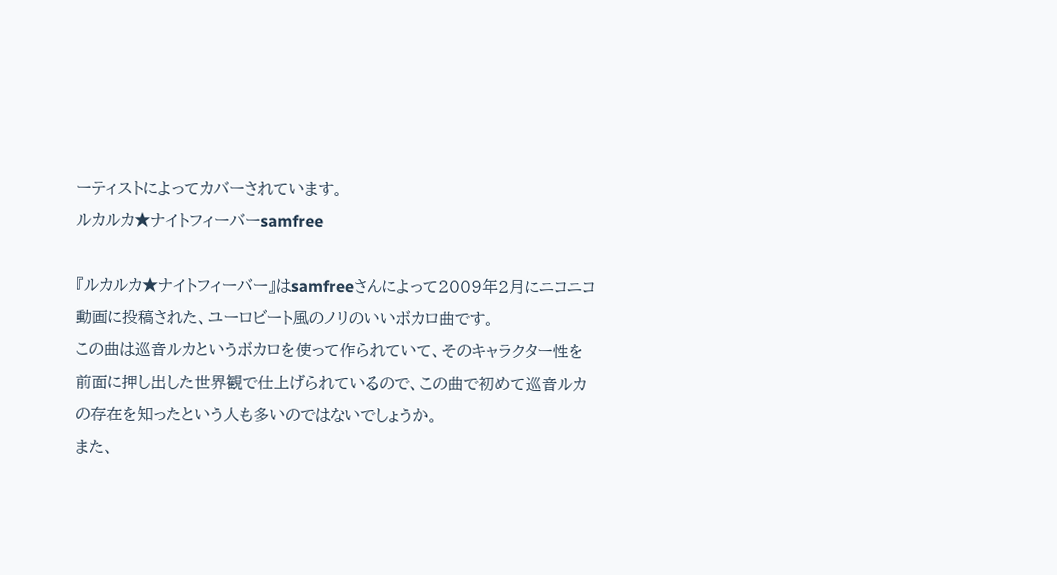ーティストによってカバーされています。
ルカルカ★ナイトフィーバーsamfree

『ルカルカ★ナイトフィーバー』はsamfreeさんによって2009年2月にニコニコ動画に投稿された、ユーロビート風のノリのいいボカロ曲です。
この曲は巡音ルカというボカロを使って作られていて、そのキャラクター性を前面に押し出した世界観で仕上げられているので、この曲で初めて巡音ルカの存在を知ったという人も多いのではないでしょうか。
また、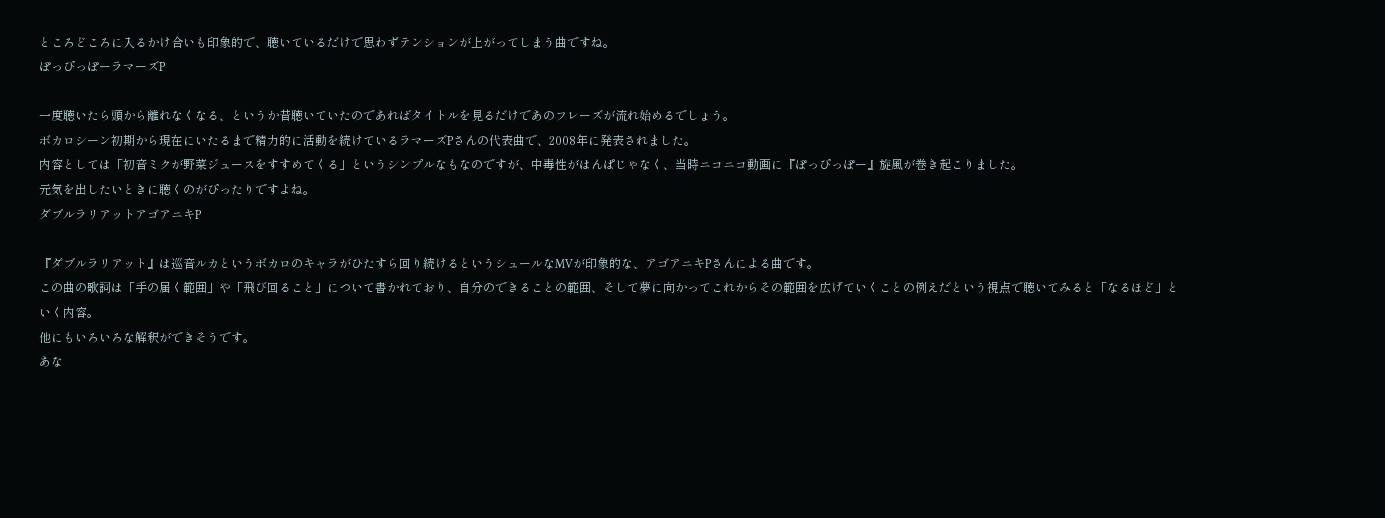ところどころに入るかけ合いも印象的で、聴いているだけで思わずテンションが上がってしまう曲ですね。
ぽっぴっぽーラマーズP

一度聴いたら頭から離れなくなる、というか昔聴いていたのであればタイトルを見るだけであのフレーズが流れ始めるでしょう。
ボカロシーン初期から現在にいたるまで精力的に活動を続けているラマーズPさんの代表曲で、2008年に発表されました。
内容としては「初音ミクが野菜ジュースをすすめてくる」というシンプルなもなのですが、中毒性がはんぱじゃなく、当時ニコニコ動画に『ぽっぴっぽー』旋風が巻き起こりました。
元気を出したいときに聴くのがぴったりですよね。
ダブルラリアットアゴアニキP

『ダブルラリアット』は巡音ルカというボカロのキャラがひたすら回り続けるというシュールなMVが印象的な、アゴアニキPさんによる曲です。
この曲の歌詞は「手の届く範囲」や「飛び回ること」について書かれており、自分のできることの範囲、そして夢に向かってこれからその範囲を広げていくことの例えだという視点で聴いてみると「なるほど」といく内容。
他にもいろいろな解釈ができそうです。
あな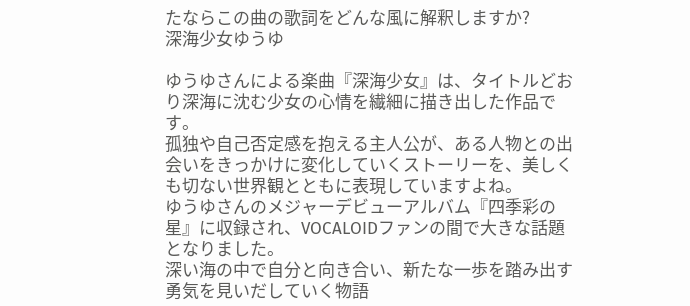たならこの曲の歌詞をどんな風に解釈しますか?
深海少女ゆうゆ

ゆうゆさんによる楽曲『深海少女』は、タイトルどおり深海に沈む少女の心情を繊細に描き出した作品です。
孤独や自己否定感を抱える主人公が、ある人物との出会いをきっかけに変化していくストーリーを、美しくも切ない世界観とともに表現していますよね。
ゆうゆさんのメジャーデビューアルバム『四季彩の星』に収録され、VOCALOIDファンの間で大きな話題となりました。
深い海の中で自分と向き合い、新たな一歩を踏み出す勇気を見いだしていく物語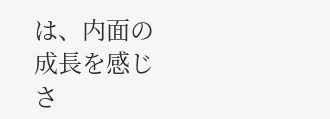は、内面の成長を感じさ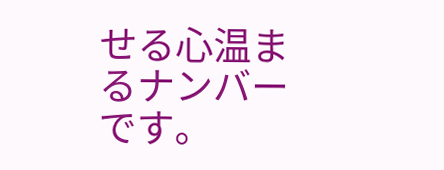せる心温まるナンバーです。